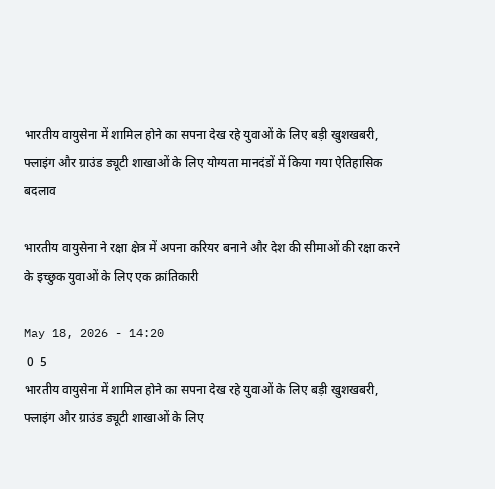भारतीय वायुसेना में शामिल होने का सपना देख रहे युवाओं के लिए बड़ी खुशखबरी, फ्लाइंग और ग्राउंड ड्यूटी शाखाओं के लिए योग्यता मानदंडों में किया गया ऐतिहासिक बदलाव

भारतीय वायुसेना ने रक्षा क्षेत्र में अपना करियर बनाने और देश की सीमाओं की रक्षा करने के इच्छुक युवाओं के लिए एक क्रांतिकारी

May 18, 2026 - 14:20
 0  5
भारतीय वायुसेना में शामिल होने का सपना देख रहे युवाओं के लिए बड़ी खुशखबरी, फ्लाइंग और ग्राउंड ड्यूटी शाखाओं के लिए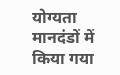योग्यता मानदंडों में किया गया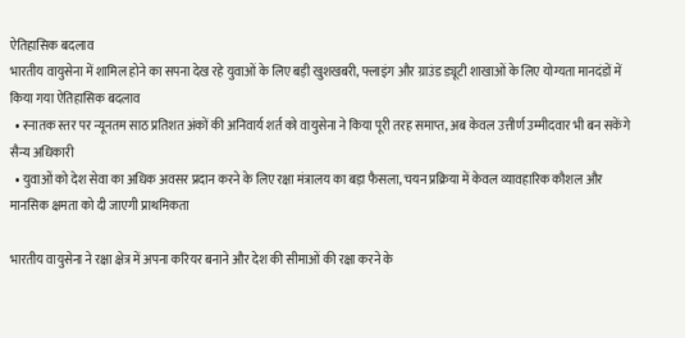ऐतिहासिक बदलाव
भारतीय वायुसेना में शामिल होने का सपना देख रहे युवाओं के लिए बड़ी खुशखबरी, फ्लाइंग और ग्राउंड ड्यूटी शाखाओं के लिए योग्यता मानदंडों में किया गया ऐतिहासिक बदलाव
  • स्नातक स्तर पर न्यूनतम साठ प्रतिशत अंकों की अनिवार्य शर्त को वायुसेना ने किया पूरी तरह समाप्त, अब केवल उत्तीर्ण उम्मीदवार भी बन सकेंगे सैन्य अधिकारी
  • युवाओं को देश सेवा का अधिक अवसर प्रदान करने के लिए रक्षा मंत्रालय का बड़ा फैसला, चयन प्रक्रिया में केवल व्यावहारिक कौशल और मानसिक क्षमता को दी जाएगी प्राथमिकता

भारतीय वायुसेना ने रक्षा क्षेत्र में अपना करियर बनाने और देश की सीमाओं की रक्षा करने के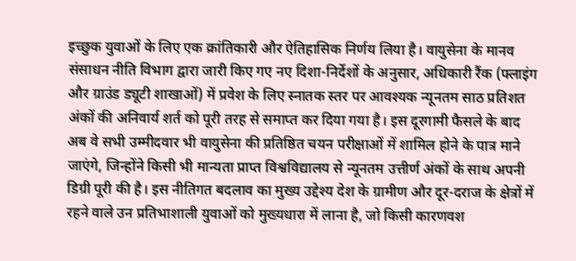इच्छुक युवाओं के लिए एक क्रांतिकारी और ऐतिहासिक निर्णय लिया है। वायुसेना के मानव संसाधन नीति विभाग द्वारा जारी किए गए नए दिशा-निर्देशों के अनुसार, अधिकारी रैंक (फ्लाइंग और ग्राउंड ड्यूटी शाखाओं) में प्रवेश के लिए स्नातक स्तर पर आवश्यक न्यूनतम साठ प्रतिशत अंकों की अनिवार्य शर्त को पूरी तरह से समाप्त कर दिया गया है। इस दूरगामी फैसले के बाद अब वे सभी उम्मीदवार भी वायुसेना की प्रतिष्ठित चयन परीक्षाओं में शामिल होने के पात्र माने जाएंगे, जिन्होंने किसी भी मान्यता प्राप्त विश्वविद्यालय से न्यूनतम उत्तीर्ण अंकों के साथ अपनी डिग्री पूरी की है। इस नीतिगत बदलाव का मुख्य उद्देश्य देश के ग्रामीण और दूर-दराज के क्षेत्रों में रहने वाले उन प्रतिभाशाली युवाओं को मुख्यधारा में लाना है, जो किसी कारणवश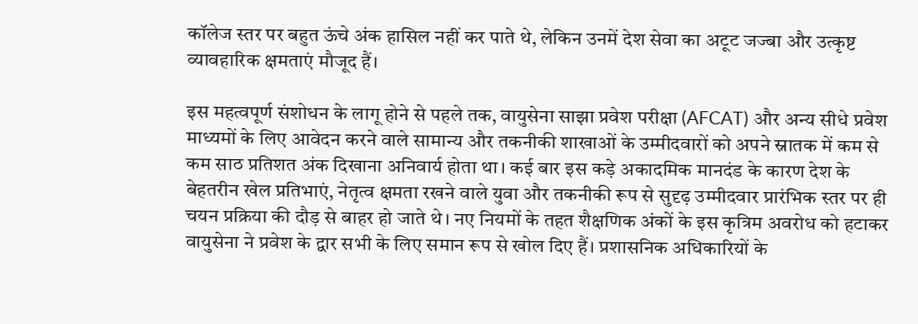कॉलेज स्तर पर बहुत ऊंचे अंक हासिल नहीं कर पाते थे, लेकिन उनमें देश सेवा का अटूट जज्बा और उत्कृष्ट व्यावहारिक क्षमताएं मौजूद हैं।

इस महत्वपूर्ण संशोधन के लागू होने से पहले तक, वायुसेना साझा प्रवेश परीक्षा (AFCAT) और अन्य सीधे प्रवेश माध्यमों के लिए आवेदन करने वाले सामान्य और तकनीकी शाखाओं के उम्मीदवारों को अपने स्नातक में कम से कम साठ प्रतिशत अंक दिखाना अनिवार्य होता था। कई बार इस कड़े अकादमिक मानदंड के कारण देश के बेहतरीन खेल प्रतिभाएं, नेतृत्व क्षमता रखने वाले युवा और तकनीकी रूप से सुदृढ़ उम्मीदवार प्रारंभिक स्तर पर ही चयन प्रक्रिया की दौड़ से बाहर हो जाते थे। नए नियमों के तहत शैक्षणिक अंकों के इस कृत्रिम अवरोध को हटाकर वायुसेना ने प्रवेश के द्वार सभी के लिए समान रूप से खोल दिए हैं। प्रशासनिक अधिकारियों के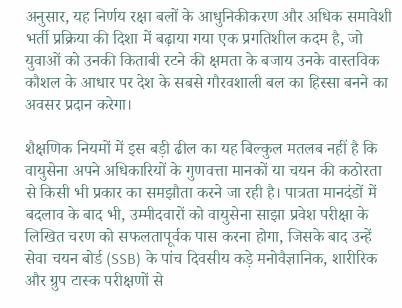अनुसार, यह निर्णय रक्षा बलों के आधुनिकीकरण और अधिक समावेशी भर्ती प्रक्रिया की दिशा में बढ़ाया गया एक प्रगतिशील कदम है, जो युवाओं को उनकी किताबी रटने की क्षमता के बजाय उनके वास्तविक कौशल के आधार पर देश के सबसे गौरवशाली बल का हिस्सा बनने का अवसर प्रदान करेगा।

शैक्षणिक नियमों में इस बड़ी ढील का यह बिल्कुल मतलब नहीं है कि वायुसेना अपने अधिकारियों के गुणवत्ता मानकों या चयन की कठोरता से किसी भी प्रकार का समझौता करने जा रही है। पात्रता मानदंडों में बदलाव के बाद भी, उम्मीदवारों को वायुसेना साझा प्रवेश परीक्षा के लिखित चरण को सफलतापूर्वक पास करना होगा, जिसके बाद उन्हें सेवा चयन बोर्ड (SSB) के पांच दिवसीय कड़े मनोवैज्ञानिक, शारीरिक और ग्रुप टास्क परीक्षणों से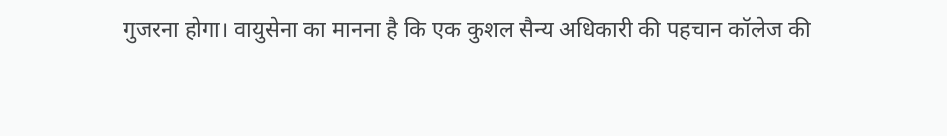गुजरना होगा। वायुसेना का मानना है कि एक कुशल सैन्य अधिकारी की पहचान कॉलेज की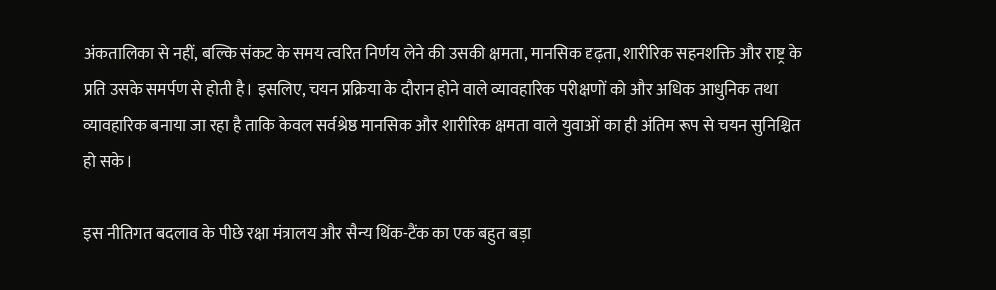अंकतालिका से नहीं, बल्कि संकट के समय त्वरित निर्णय लेने की उसकी क्षमता, मानसिक दृढ़ता, शारीरिक सहनशक्ति और राष्ट्र के प्रति उसके समर्पण से होती है। इसलिए, चयन प्रक्रिया के दौरान होने वाले व्यावहारिक परीक्षणों को और अधिक आधुनिक तथा व्यावहारिक बनाया जा रहा है ताकि केवल सर्वश्रेष्ठ मानसिक और शारीरिक क्षमता वाले युवाओं का ही अंतिम रूप से चयन सुनिश्चित हो सके।

इस नीतिगत बदलाव के पीछे रक्षा मंत्रालय और सैन्य थिंक-टैंक का एक बहुत बड़ा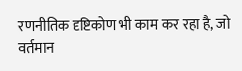रणनीतिक दृष्टिकोण भी काम कर रहा है, जो वर्तमान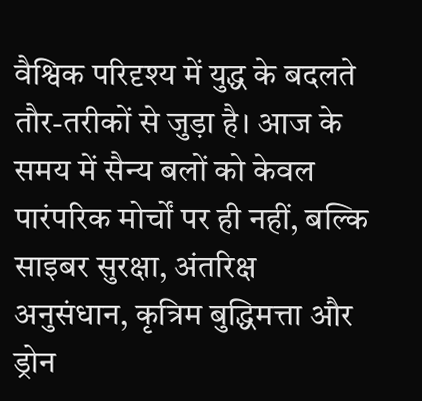वैश्विक परिदृश्य में युद्ध के बदलते तौर-तरीकों से जुड़ा है। आज के समय में सैन्य बलों को केवल पारंपरिक मोर्चों पर ही नहीं, बल्कि साइबर सुरक्षा, अंतरिक्ष अनुसंधान, कृत्रिम बुद्धिमत्ता और ड्रोन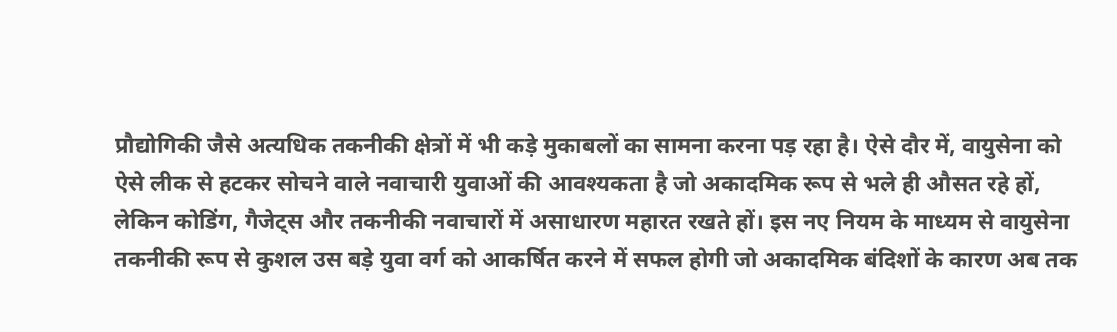प्रौद्योगिकी जैसे अत्यधिक तकनीकी क्षेत्रों में भी कड़े मुकाबलों का सामना करना पड़ रहा है। ऐसे दौर में, वायुसेना को ऐसे लीक से हटकर सोचने वाले नवाचारी युवाओं की आवश्यकता है जो अकादमिक रूप से भले ही औसत रहे हों, लेकिन कोडिंग, गैजेट्स और तकनीकी नवाचारों में असाधारण महारत रखते हों। इस नए नियम के माध्यम से वायुसेना तकनीकी रूप से कुशल उस बड़े युवा वर्ग को आकर्षित करने में सफल होगी जो अकादमिक बंदिशों के कारण अब तक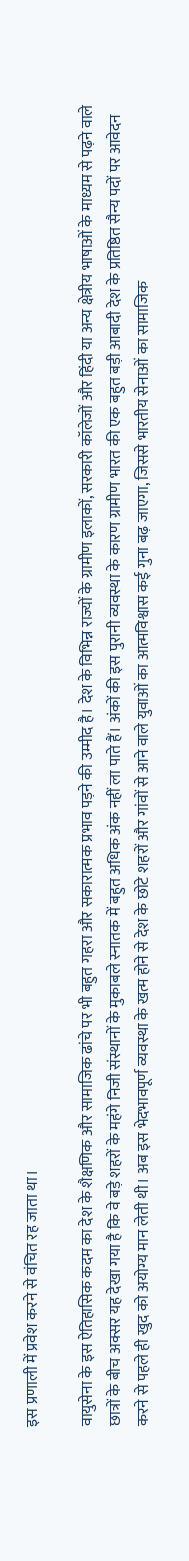इस प्रणाली में प्रवेश करने से वंचित रह जाता था।

वायुसेना के इस ऐतिहासिक कदम का देश के शैक्षणिक और सामाजिक ढांचे पर भी बहुत गहरा और सकारात्मक प्रभाव पड़ने की उम्मीद है। देश के विभिन्न राज्यों के ग्रामीण इलाकों, सरकारी कॉलेजों और हिंदी या अन्य क्षेत्रीय भाषाओं के माध्यम से पढ़ने वाले छात्रों के बीच अक्सर यह देखा गया है कि वे बड़े शहरों के महंगे निजी संस्थानों के मुकाबले स्नातक में बहुत अधिक अंक नहीं ला पाते हैं। अंकों की इस पुरानी व्यवस्था के कारण ग्रामीण भारत की एक बहुत बड़ी आबादी देश के प्रतिष्ठित सैन्य पदों पर आवेदन करने से पहले ही खुद को अयोग्य मान लेती थी। अब इस भेदभावपूर्ण व्यवस्था के खत्म होने से देश के छोटे शहरों और गांवों से आने वाले युवाओं का आत्मविश्वास कई गुना बढ़ जाएगा, जिससे भारतीय सेनाओं का सामाजिक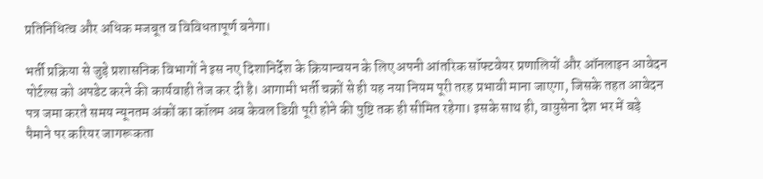प्रतिनिधित्व और अधिक मजबूत व विविधतापूर्ण बनेगा।

भर्ती प्रक्रिया से जुड़े प्रशासनिक विभागों ने इस नए दिशानिर्देश के क्रियान्वयन के लिए अपनी आंतरिक सॉफ्टवेयर प्रणालियों और ऑनलाइन आवेदन पोर्टल्स को अपडेट करने की कार्यवाही तेज कर दी है। आगामी भर्ती चक्रों से ही यह नया नियम पूरी तरह प्रभावी माना जाएगा, जिसके तहत आवेदन पत्र जमा करते समय न्यूनतम अंकों का कॉलम अब केवल डिग्री पूरी होने की पुष्टि तक ही सीमित रहेगा। इसके साथ ही, वायुसेना देश भर में बड़े पैमाने पर करियर जागरूकता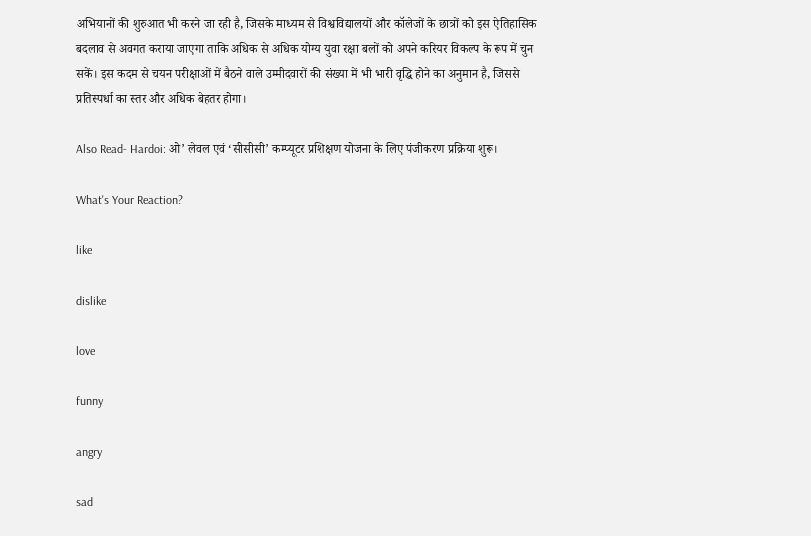अभियानों की शुरुआत भी करने जा रही है, जिसके माध्यम से विश्वविद्यालयों और कॉलेजों के छात्रों को इस ऐतिहासिक बदलाव से अवगत कराया जाएगा ताकि अधिक से अधिक योग्य युवा रक्षा बलों को अपने करियर विकल्प के रूप में चुन सकें। इस कदम से चयन परीक्षाओं में बैठने वाले उम्मीदवारों की संख्या में भी भारी वृद्धि होने का अनुमान है, जिससे प्रतिस्पर्धा का स्तर और अधिक बेहतर होगा।

Also Read- Hardoi: ओ’ लेवल एवं ‘सीसीसी’ कम्प्यूटर प्रशिक्षण योजना के लिए पंजीकरण प्रक्रिया शुरू।

What's Your Reaction?

like

dislike

love

funny

angry

sad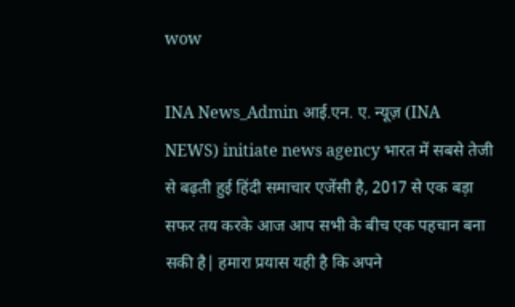wow

INA News_Admin आई.एन. ए. न्यूज़ (INA NEWS) initiate news agency भारत में सबसे तेजी से बढ़ती हुई हिंदी समाचार एजेंसी है, 2017 से एक बड़ा सफर तय करके आज आप सभी के बीच एक पहचान बना सकी है| हमारा प्रयास यही है कि अपने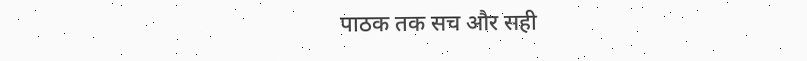पाठक तक सच और सही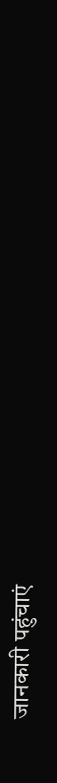जानकारी पहुंचाएं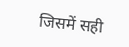जिसमें सही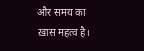और समय का ख़ास महत्व है।